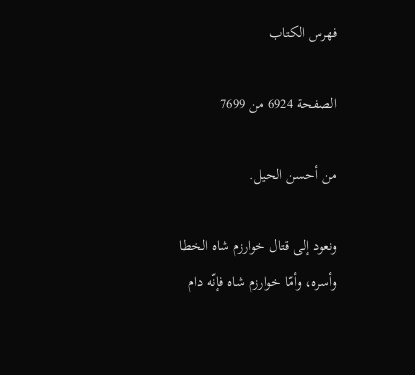فهرس الكتاب

الصفحة 6924 من 7699

من أحسن الحيل.

ونعود إلى قتال خوارزم شاه الخطا وأسره، وأمّا خوارزم شاه فإنّه دام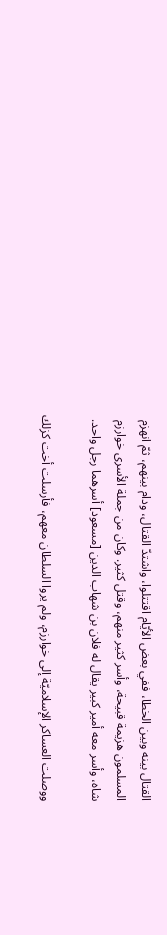القتال بينه وبين الخطا، ففي بعض الأيّام اقتتلوا، واشتدّ القتال، ودام بينهم، ثمّ انهزم المسلمون هزيمة قبيحة، وأسر كثير منهم، وقتل كثير. وكان من جملة الأسرى خوارزم شاه، وأسر معه أمير كبير يقال له فلان بن شهاب الدين [مسعود] أسرهما رجل واحد.

ووصلت العساكر الإسلاميّة إلى خوارزم، ولم يروا السلطان معهم، فأرسلت أخت كزلك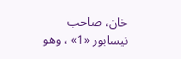خان، صاحب نيسابور «1» ، وهو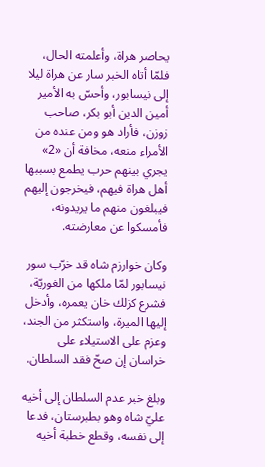يحاصر هراة، وأعلمته الحال، فلمّا أتاه الخبر سار عن هراة ليلا إلى نيسابور، وأحسّ به الأمير أمين الدين أبو بكر، صاحب زوزن، فأراد هو ومن عنده من الأمراء منعه، مخافة أن «2» يجري بينهم حرب يطمع بسببها أهل هراة فيهم، فيخرجون إليهم فيبلغون منهم ما يريدونه، فأمسكوا عن معارضته.

وكان خوارزم شاه قد خرّب سور نيسابور لمّا ملكها من الغوريّة، فشرع كزلك خان يعمره، وأدخل إليها الميرة، واستكثر من الجند، وعزم على الاستيلاء على خراسان إن صحّ فقد السلطان.

وبلغ خبر عدم السلطان إلى أخيه عليّ شاه وهو بطبرستان، فدعا إلى نفسه، وقطع خطبة أخيه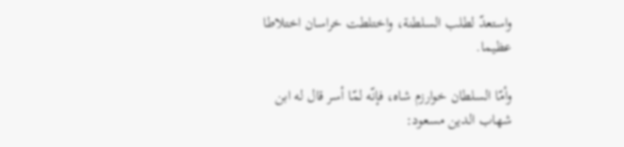واستعدّ لطلب السلطنة، واختلطت خراسان اختلاطا عظيما.

وأمّا السلطان خوارزم شاه، فإنّه لمّا أسر قال له ابن شهاب الدين مسعود: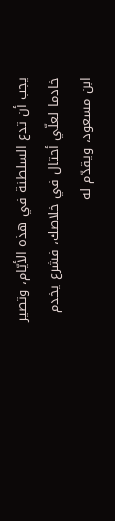يجب أن تدع السلطنة في هذه الأيّام، وتصير خادما لعلّي أحتال في خلاصك، فشرع يخدم ابن مسعود، ويقدّم له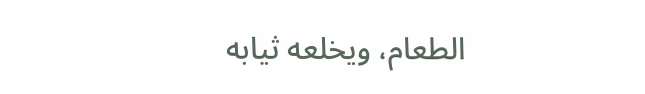الطعام، ويخلعه ثيابه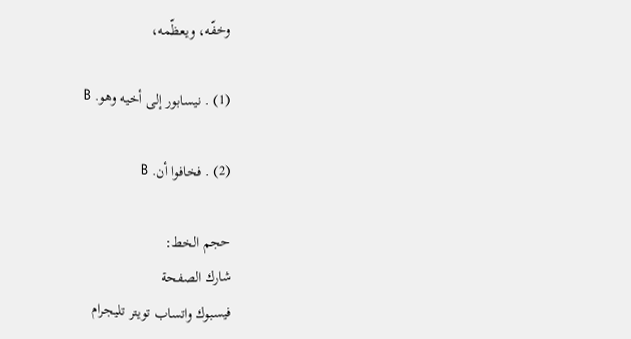وخفّه، ويعظّمه،

(1) . نيسابور إلى أخيه وهو. B

(2) . فخافوا أن. B

حجم الخط:
شارك الصفحة
فيسبوك واتساب تويتر تليجرام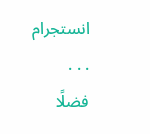انستجرام
. . .
فضلًا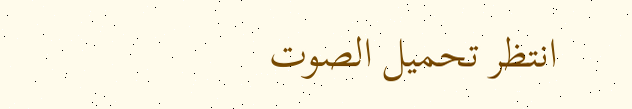انتظر تحميل الصوت